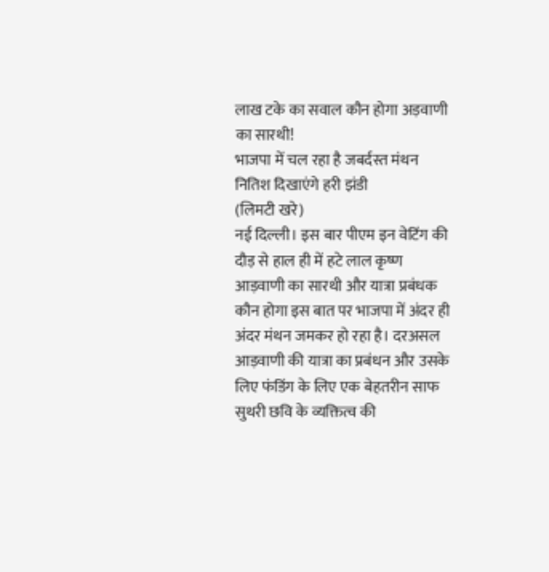लाख टके का सवाल कौन होगा अड़वाणी का सारथी!
भाजपा में चल रहा है जबर्दस्त मंथन
नितिश दिखाएंगे हरी झंडी
(लिमटी खरे)
नई दिल्ली। इस बार पीएम इन वेटिंग की दौड़ से हाल ही में हटे लाल कृष्ण आड़वाणी का सारथी और यात्रा प्रबंधक कौन होगा इस बात पर भाजपा में अंदर ही अंदर मंथन जमकर हो रहा है। दरअसल आड़वाणी की यात्रा का प्रबंधन और उसके लिए फंडिंग के लिए एक बेहतरीन साफ सुथरी छवि के व्यक्तित्व की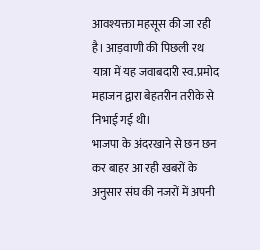आवश्यक्ता महसूस की जा रही है। आड़वाणी की पिछली रथ यात्रा में यह जवाबदारी स्व.प्रमोद महाजन द्वारा बेहतरीन तरीके से निभाई गई थी।
भाजपा के अंदरखाने से छन छन कर बाहर आ रही खबरों के अनुसार संघ की नजरों में अपनी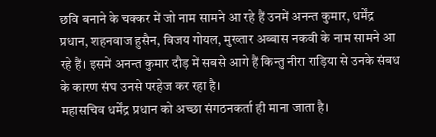छवि बनाने के चक्कर में जो नाम सामने आ रहे हैं उनमें अनन्त कुमार, धर्मेंद्र प्रधान, शहनवाज हुसैन, विजय गोयल, मुख्तार अब्बास नकवी के नाम सामने आ रहे हैं। इसमें अनन्त कुमार दौड़ में सबसे आगे हैं किन्तु नीरा राड़िया से उनके संबध के कारण संघ उनसे परहेज कर रहा है।
महासचिव धर्मेंद्र प्रधान को अच्छा संगठनकर्ता ही माना जाता है।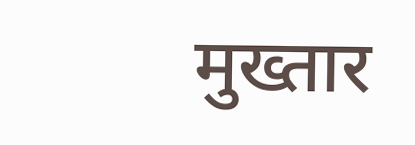मुख्तार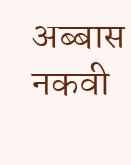अब्बास नकवी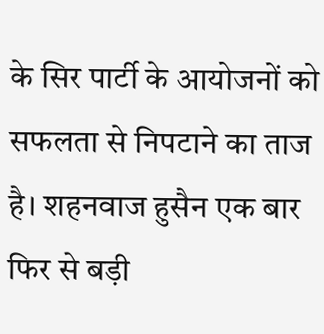के सिर पार्टी के आयोजनों को सफलता से निपटाने का ताज है। शहनवाज हुसैन एक बार फिर से बड़ी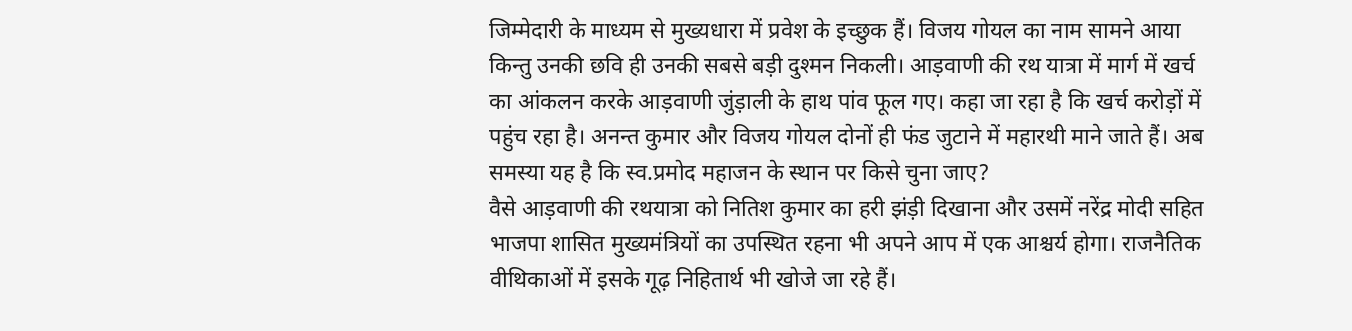जिम्मेदारी के माध्यम से मुख्यधारा में प्रवेश के इच्छुक हैं। विजय गोयल का नाम सामने आया किन्तु उनकी छवि ही उनकी सबसे बड़ी दुश्मन निकली। आड़वाणी की रथ यात्रा में मार्ग में खर्च का आंकलन करके आड़वाणी जुंड़ाली के हाथ पांव फूल गए। कहा जा रहा है कि खर्च करोड़ों में पहुंच रहा है। अनन्त कुमार और विजय गोयल दोनों ही फंड जुटाने में महारथी माने जाते हैं। अब समस्या यह है कि स्व.प्रमोद महाजन के स्थान पर किसे चुना जाए?
वैसे आड़वाणी की रथयात्रा को नितिश कुमार का हरी झंड़ी दिखाना और उसमें नरेंद्र मोदी सहित भाजपा शासित मुख्यमंत्रियों का उपस्थित रहना भी अपने आप में एक आश्चर्य होगा। राजनैतिक वीथिकाओं में इसके गूढ़ निहितार्थ भी खोजे जा रहे हैं।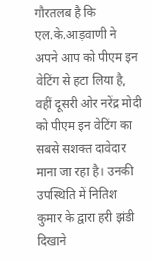गौरतलब है कि एल.के.आड़वाणी ने अपने आप को पीएम इन वेटिंग से हटा लिया है, वहीं दूसरी ओर नरेंद्र मोदी को पीएम इन वेटिंग का सबसे सशक्त दावेदार माना जा रहा है। उनकी उपस्थिति में नितिश कुमार के द्वारा हरी झंडी दिखाने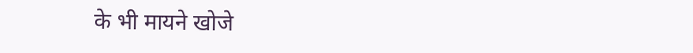के भी मायने खोजे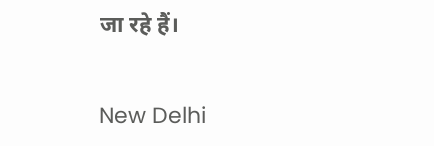जा रहे हैं।


New Delhi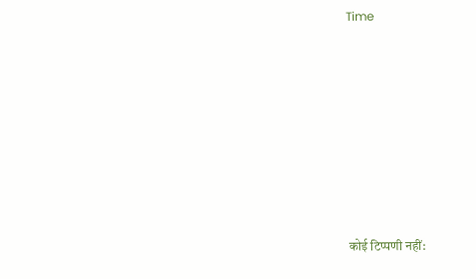Time









कोई टिप्पणी नहीं: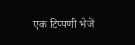एक टिप्पणी भेजें